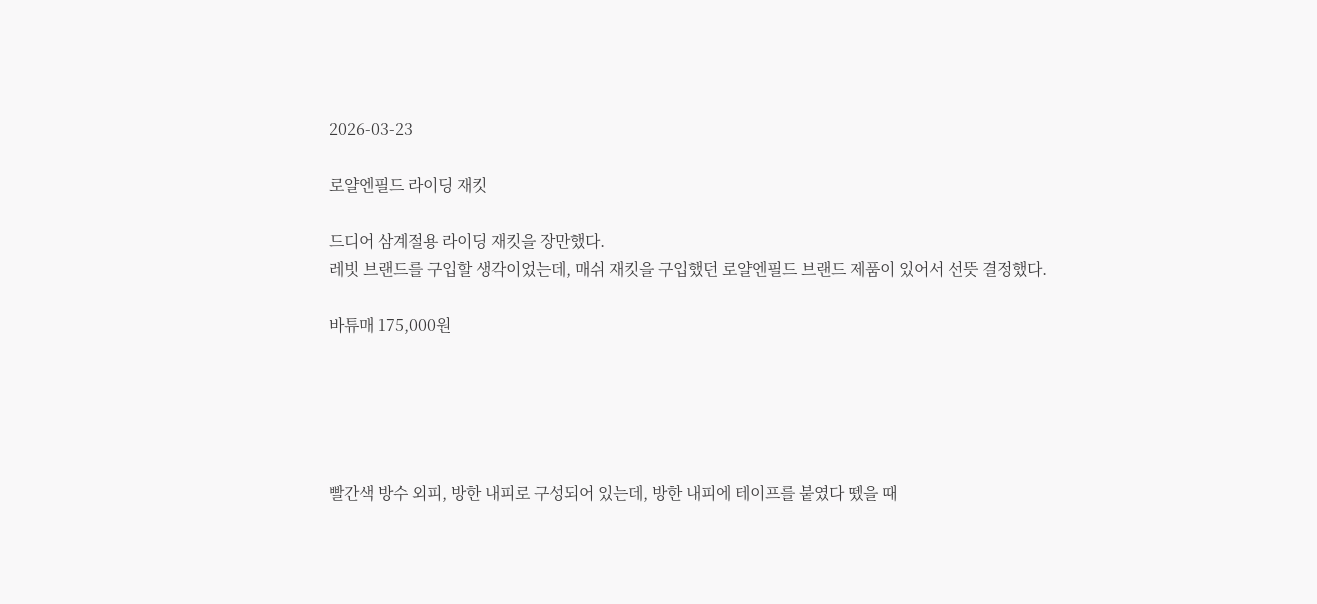2026-03-23

로얄엔필드 라이딩 재킷

드디어 삼계절용 라이딩 재킷을 장만했다.
레빗 브랜드를 구입할 생각이었는데, 매쉬 재킷을 구입했던 로얄엔필드 브랜드 제품이 있어서 선뜻 결정했다.

바튜매 175,000원





빨간색 방수 외피, 방한 내피로 구성되어 있는데, 방한 내피에 테이프를 붙였다 뗐을 때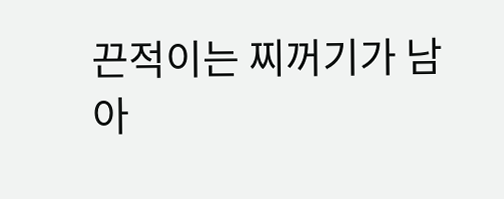끈적이는 찌꺼기가 남아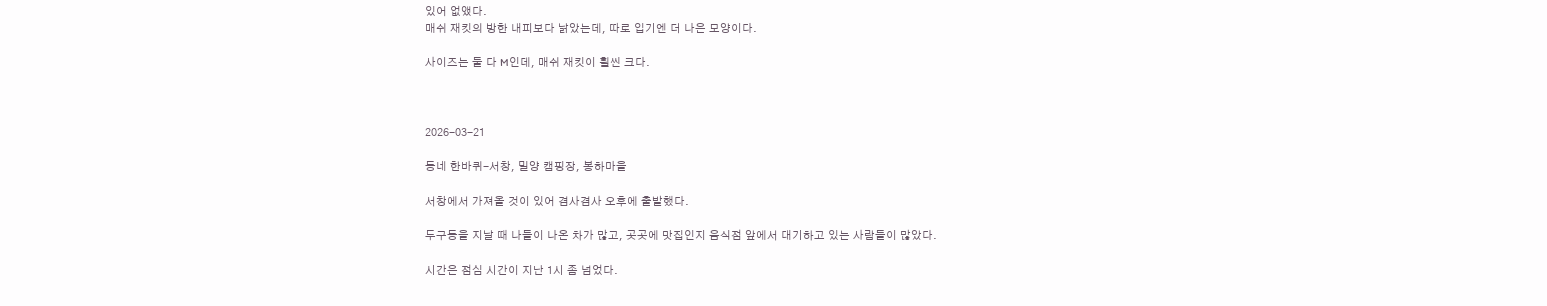있어 없앴다.
매쉬 재킷의 방한 내피보다 낡았는데, 따로 입기엔 더 나은 모양이다.

사이즈는 둘 다 M인데, 매쉬 재킷이 휠씬 크다.



2026-03-21

동네 한바퀴-서창, 밀양 캠핑장, 봉하마을

서창에서 가져올 것이 있어 겸사겸사 오후에 출발했다.

두구동을 지날 때 나들이 나온 차가 많고, 곳곳에 맛집인지 음식점 앞에서 대기하고 있는 사람들이 많았다.

시간은 점심 시간이 지난 1시 좀 넘었다.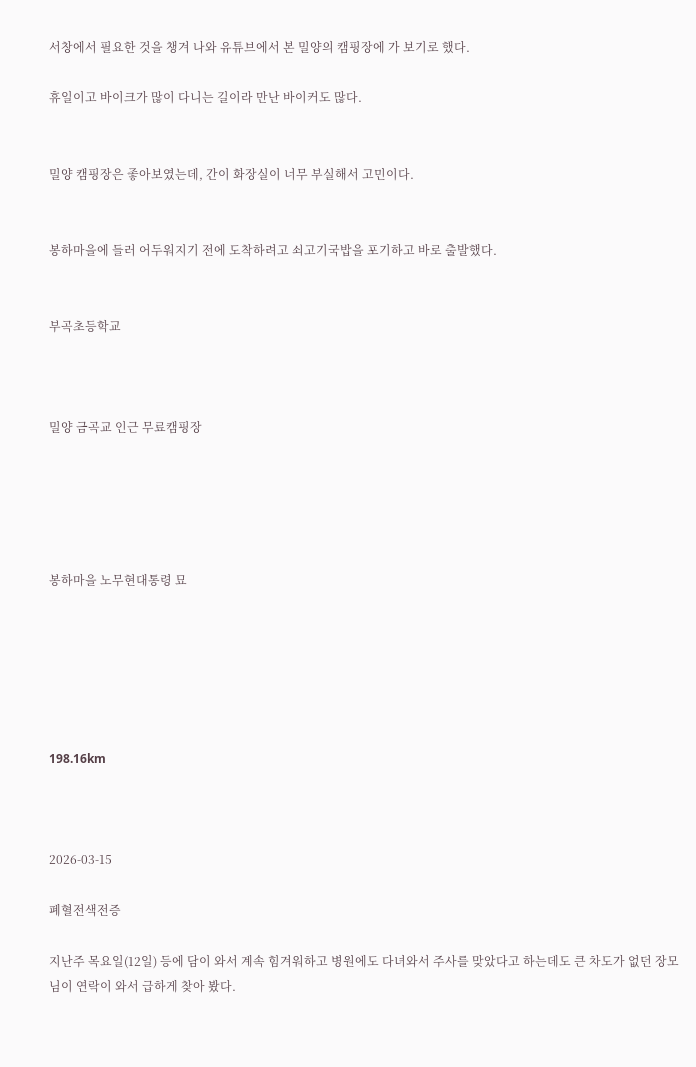서창에서 필요한 것을 챙겨 나와 유튜브에서 본 밀양의 캠핑장에 가 보기로 했다.

휴일이고 바이크가 많이 다니는 길이라 만난 바이커도 많다.


밀양 캠핑장은 좋아보였는데, 간이 화장실이 너무 부실해서 고민이다.


봉하마을에 들러 어두워지기 전에 도착하려고 쇠고기국밥을 포기하고 바로 출발했다.


부곡초등학교



밀양 금곡교 인근 무료캠핑장





봉하마을 노무현대통령 묘






198.16km



2026-03-15

폐혈전색전증

지난주 목요일(12일) 등에 담이 와서 계속 힘겨워하고 병원에도 다녀와서 주사를 맞았다고 하는데도 큰 차도가 없던 장모님이 연락이 와서 급하게 찾아 봤다.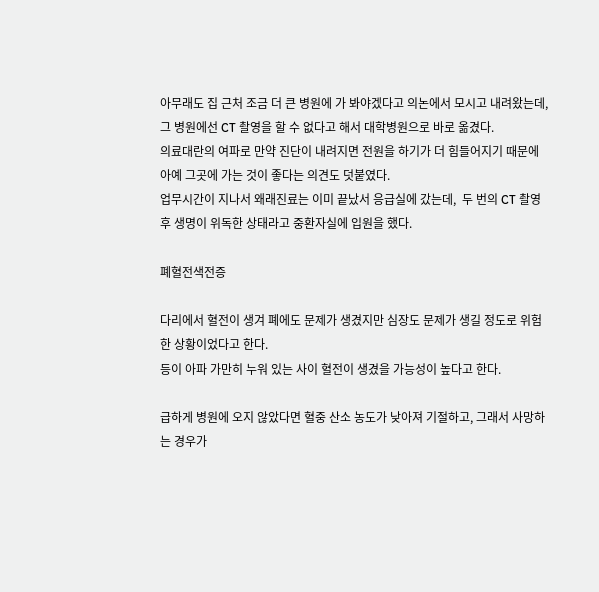아무래도 집 근처 조금 더 큰 병원에 가 봐야겠다고 의논에서 모시고 내려왔는데, 그 병원에선 CT 촬영을 할 수 없다고 해서 대학병원으로 바로 옮겼다.
의료대란의 여파로 만약 진단이 내려지면 전원을 하기가 더 힘들어지기 때문에 아예 그곳에 가는 것이 좋다는 의견도 덧붙였다.
업무시간이 지나서 왜래진료는 이미 끝났서 응급실에 갔는데,  두 번의 CT 촬영 후 생명이 위독한 상태라고 중환자실에 입원을 했다.

폐혈전색전증

다리에서 혈전이 생겨 폐에도 문제가 생겼지만 심장도 문제가 생길 정도로 위험한 상황이었다고 한다.
등이 아파 가만히 누워 있는 사이 혈전이 생겼을 가능성이 높다고 한다.

급하게 병원에 오지 않았다면 혈중 산소 농도가 낮아져 기절하고, 그래서 사망하는 경우가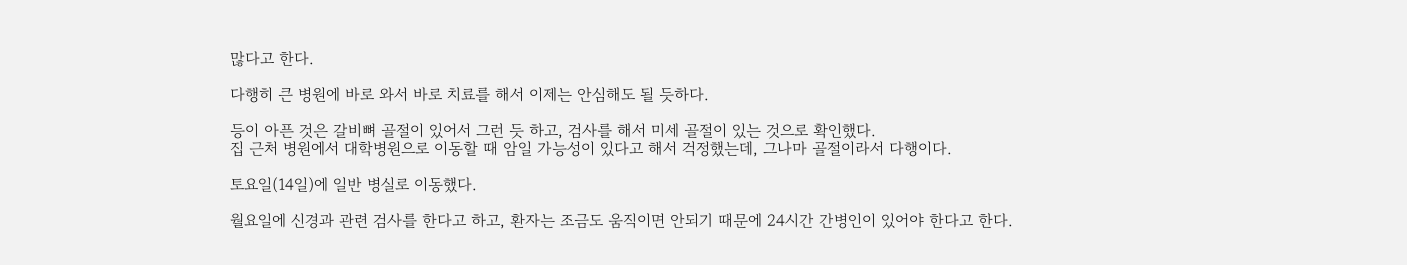많다고 한다.

다행히 큰 병원에 바로 와서 바로 치료를 해서 이제는 안심해도 될 듯하다.

등이 아픈 것은 갈비뼈 골절이 있어서 그런 듯 하고, 검사를 해서 미세 골절이 있는 것으로 확인했다.
집 근처 병원에서 대학병원으로 이동할 때 암일 가능성이 있다고 해서 걱정했는데, 그나마 골절이라서 다행이다.

토요일(14일)에 일반 병실로 이동했다.

월요일에 신경과 관련 검사를 한다고 하고, 환자는 조금도 움직이면 안되기 때문에 24시간 간병인이 있어야 한다고 한다.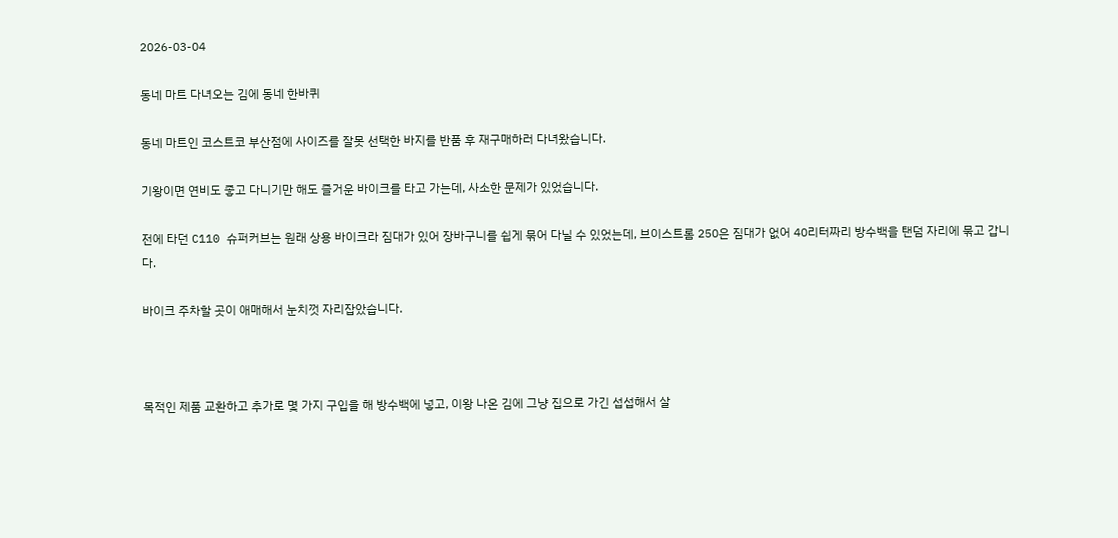2026-03-04

동네 마트 다녀오는 김에 동네 한바퀴

동네 마트인 코스트코 부산점에 사이즈를 잘못 선택한 바지를 반품 후 재구매하러 다녀왔습니다.

기왕이면 연비도 좋고 다니기만 해도 즐거운 바이크를 타고 가는데, 사소한 문제가 있었습니다.

전에 타던 C110 슈퍼커브는 원래 상용 바이크라 짐대가 있어 장바구니를 쉽게 묶어 다닐 수 있었는데, 브이스트롬 250은 짐대가 없어 40리터짜리 방수백을 탠덤 자리에 묶고 갑니다.

바이크 주차할 곳이 애매해서 눈치껏 자리잡았습니다.



목적인 제품 교환하고 추가로 몇 가지 구입을 해 방수백에 넣고, 이왕 나온 김에 그냥 집으로 가긴 섭섭해서 살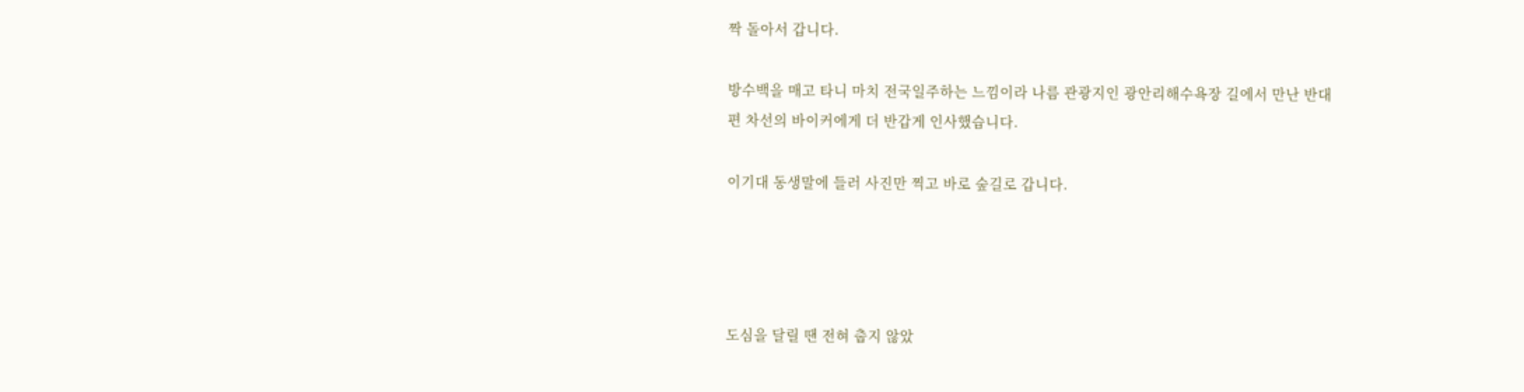짝 돌아서 갑니다.

방수백을 매고 타니 마치 전국일주하는 느낌이라 나름 관광지인 광안리해수욕장 길에서 만난 반대편 차선의 바이커에게 더 반갑게 인사했습니다.

이기대 동생말에 들러 사진만 찍고 바로 숲길로 갑니다.




도심을 달릴 땐 전혀 춥지 않았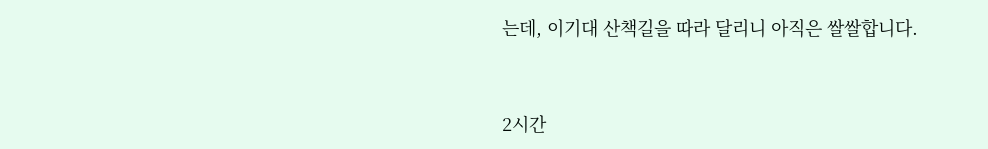는데, 이기대 산책길을 따라 달리니 아직은 쌀쌀합니다.


2시간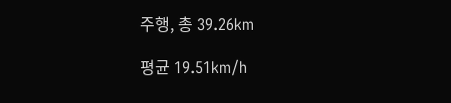주행, 총 39.26km

평균 19.51km/h